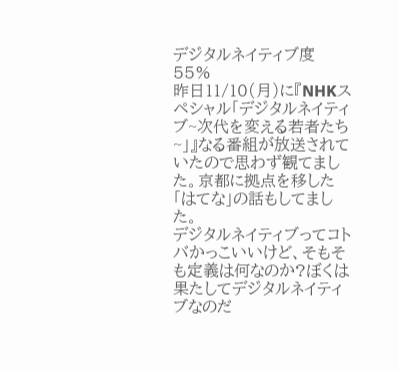デジタルネイティブ度 55%
昨日11/10(月)に『NHKスペシャル「デジタルネイティブ~次代を変える若者たち~」』なる番組が放送されていたので思わず観てました。京都に拠点を移した「はてな」の話もしてました。
デジタルネイティブってコトバかっこいいけど、そもそも定義は何なのか?ぼくは果たしてデジタルネイティブなのだ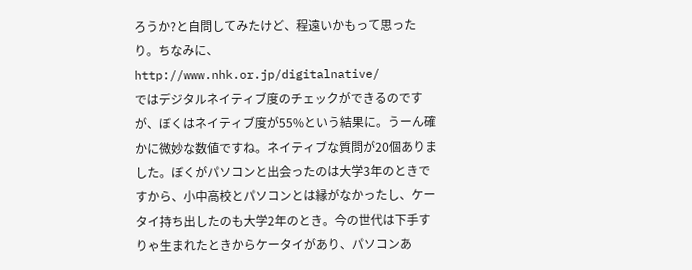ろうか?と自問してみたけど、程遠いかもって思ったり。ちなみに、
http://www.nhk.or.jp/digitalnative/
ではデジタルネイティブ度のチェックができるのですが、ぼくはネイティブ度が55%という結果に。うーん確かに微妙な数値ですね。ネイティブな質問が20個ありました。ぼくがパソコンと出会ったのは大学3年のときですから、小中高校とパソコンとは縁がなかったし、ケータイ持ち出したのも大学2年のとき。今の世代は下手すりゃ生まれたときからケータイがあり、パソコンあ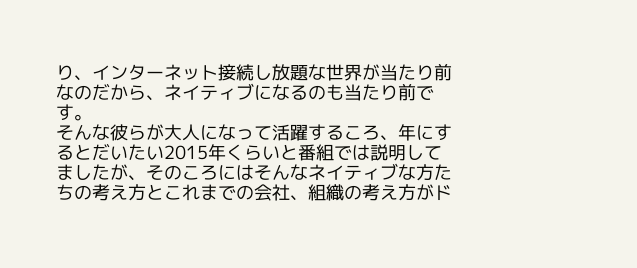り、インターネット接続し放題な世界が当たり前なのだから、ネイティブになるのも当たり前です。
そんな彼らが大人になって活躍するころ、年にするとだいたい2015年くらいと番組では説明してましたが、そのころにはそんなネイティブな方たちの考え方とこれまでの会社、組織の考え方がド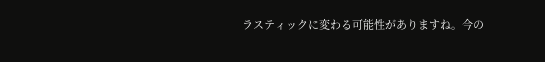ラスティックに変わる可能性がありますね。今の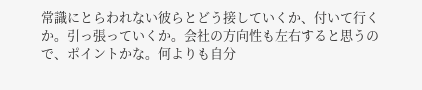常識にとらわれない彼らとどう接していくか、付いて行くか。引っ張っていくか。会社の方向性も左右すると思うので、ポイントかな。何よりも自分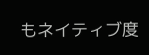もネイティブ度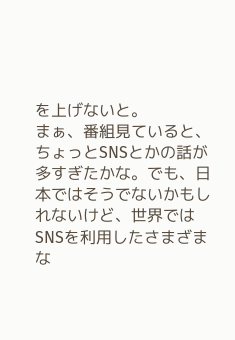を上げないと。
まぁ、番組見ていると、ちょっとSNSとかの話が多すぎたかな。でも、日本ではそうでないかもしれないけど、世界ではSNSを利用したさまざまな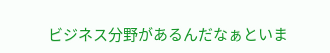ビジネス分野があるんだなぁといま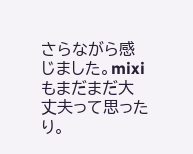さらながら感じました。mixiもまだまだ大丈夫って思ったり。